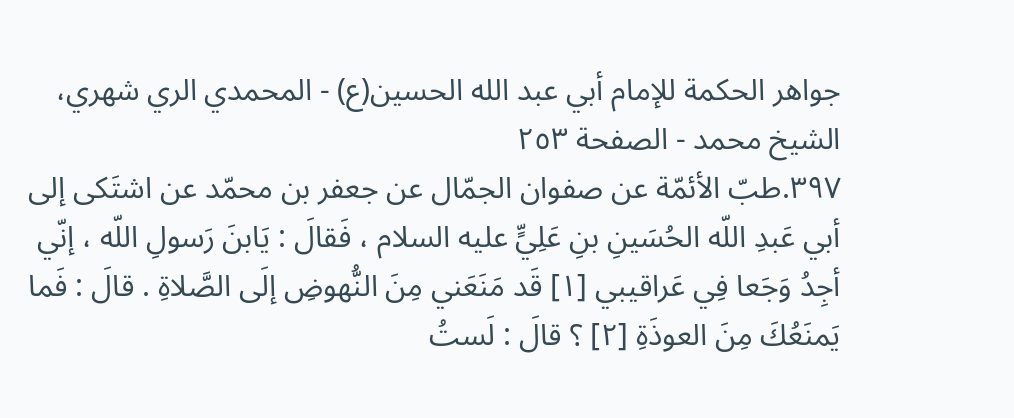جواهر الحکمة للإمام أبي عبد الله الحسين(ع) - المحمدي الري شهري، الشيخ محمد - الصفحة ٢٥٣
٣٩٧.طبّ الأئمّة عن صفوان الجمّال عن جعفر بن محمّد عن اشتَكى إلى أبي عَبدِ اللّه الحُسَينِ بنِ عَلِيٍّ عليه السلام ، فَقالَ : يَابنَ رَسولِ اللّه ، إنّي أجِدُ وَجَعا فِي عَراقيبي [١] قَد مَنَعَني مِنَ النُّهوضِ إلَى الصَّلاةِ . قالَ : فَما يَمنَعُكَ مِنَ العوذَةِ [٢] ؟ قالَ : لَستُ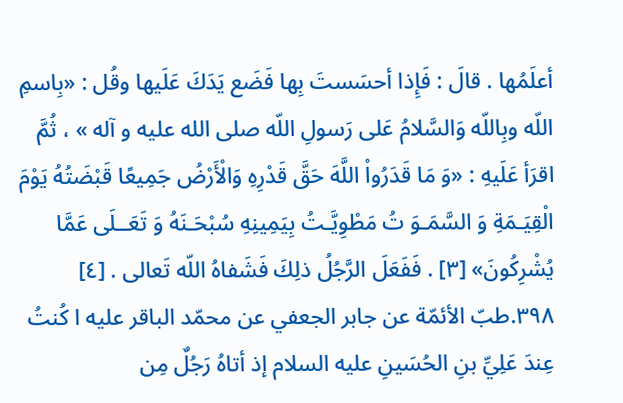أعلَمُها . قالَ : فَإِذا أحسَستَ بِها فَضَع يَدَكَ عَلَيها وقُل : «بِاسمِ اللّه وبِاللّه وَالسَّلامُ عَلى رَسولِ اللّه صلى الله عليه و آله » ، ثُمَّ اقرَأ عَلَيهِ : «وَ مَا قَدَرُواْ اللَّهَ حَقَّ قَدْرِهِ وَالْأَرْضُ جَمِيعًا قَبْضَتُهُ يَوْمَ الْقِيَـمَةِ وَ السَّمَـوَ تُ مَطْوِيَّـتُ بِيَمِينِهِ سُبْحَـنَهُ وَ تَعَــلَى عَمَّا يُشْرِكُونَ» [٣] . فَفَعَلَ الرَّجُلُ ذلِكَ فَشَفاهُ اللّه تَعالى . [٤]
٣٩٨.طبّ الأئمّة عن جابر الجعفي عن محمّد الباقر عليه ا كُنتُ عِندَ عَلِيِّ بنِ الحُسَينِ عليه السلام إذ أتاهُ رَجُلٌ مِن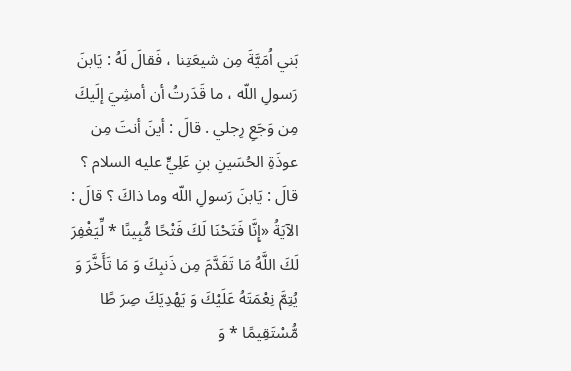بَني اُمَيَّةَ مِن شيعَتِنا ، فَقالَ لَهُ : يَابنَ رَسولِ اللّه ، ما قَدَرتُ أن أمشِيَ إلَيكَ مِن وَجَعِ رِجلي . قالَ : أينَ أنتَ مِن عوذَةِ الحُسَينِ بنِ عَلِيٍّ عليه السلام ؟ قالَ : يَابنَ رَسولِ اللّه وما ذاكَ ؟ قالَ : الآيَةُ «إِنَّا فَتَحْنَا لَكَ فَتْحًا مُّبِينًا * لِّيَغْفِرَ لَكَ اللَّهُ مَا تَقَدَّمَ مِن ذَنبِكَ وَ مَا تَأَخَّرَ وَ يُتِمَّ نِعْمَتَهُ عَلَيْكَ وَ يَهْدِيَكَ صِرَ طًا مُّسْتَقِيمًا * وَ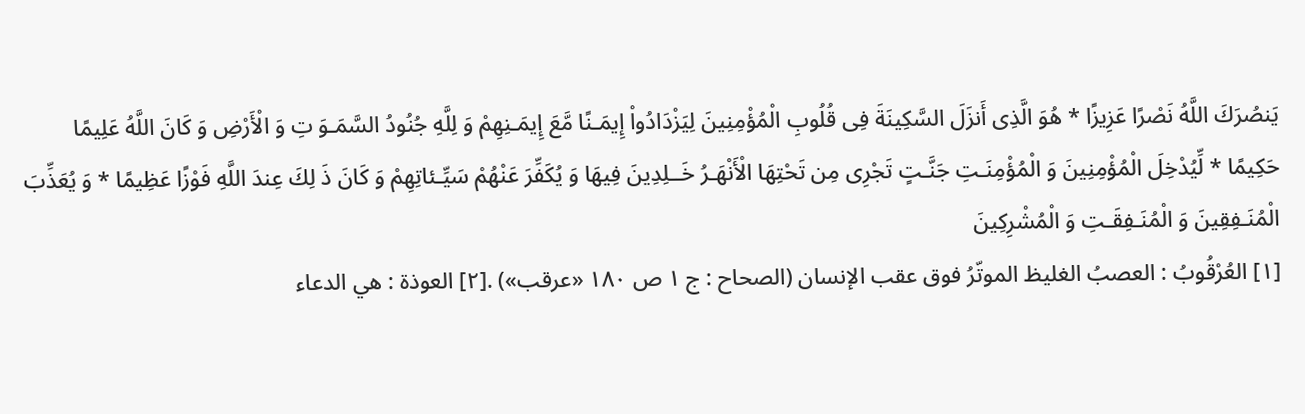يَنصُرَكَ اللَّهُ نَصْرًا عَزِيزًا * هُوَ الَّذِى أَنزَلَ السَّكِينَةَ فِى قُلُوبِ الْمُؤْمِنِينَ لِيَزْدَادُواْ إِيمَـنًا مَّعَ إِيمَـنِهِمْ وَ لِلَّهِ جُنُودُ السَّمَـوَ تِ وَ الْأَرْضِ وَ كَانَ اللَّهُ عَلِيمًا حَكِيمًا * لِّيُدْخِلَ الْمُؤْمِنِينَ وَ الْمُؤْمِنَـتِ جَنَّـتٍ تَجْرِى مِن تَحْتِهَا الْأَنْهَـرُ خَــلِدِينَ فِيهَا وَ يُكَفِّرَ عَنْهُمْ سَيِّـئاتِهِمْ وَ كَانَ ذَ لِكَ عِندَ اللَّهِ فَوْزًا عَظِيمًا * وَ يُعَذِّبَ الْمُنَـفِقِينَ وَ الْمُنَـفِقَـتِ وَ الْمُشْرِكِينَ
[١] العُرْقُوبُ : العصبُ الغليظ الموتّرُ فوق عقب الإنسان (الصحاح : ج ١ ص ١٨٠ «عرقب») .[٢] العوذة : هي الدعاء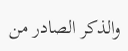والذكر الصادر من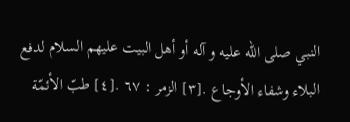النبي صلى الله عليه و آله أو أهل البيت عليهم السلام لدفع البلاء وشفاء الأوجاع .[٣] الزمر : ٦٧ .[٤] طبّ الأئمّة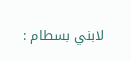لابني بسطام :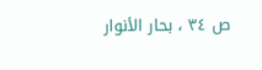ص ٣٤ ، بحار الأنوار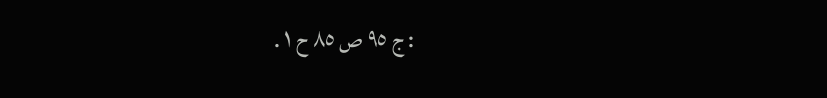: ج ٩٥ ص ٨٥ ح ١ .